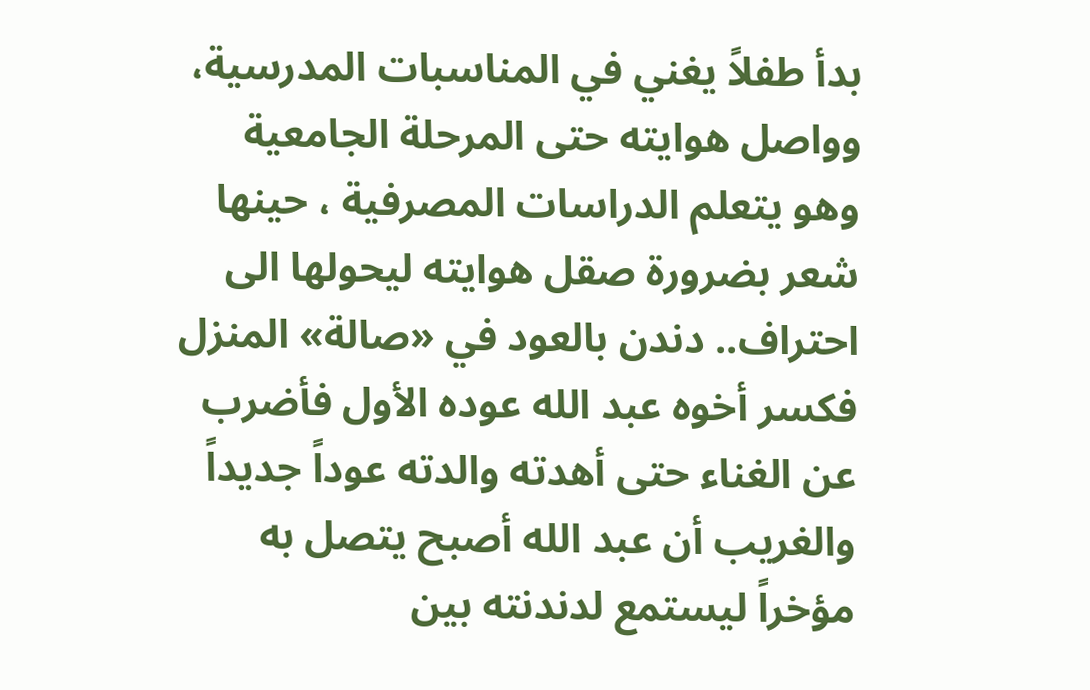بدأ طفلاً يغني في المناسبات المدرسية، وواصل هوايته حتى المرحلة الجامعية وهو يتعلم الدراسات المصرفية ، حينها شعر بضرورة صقل هوايته ليحولها الى احتراف.. دندن بالعود في «صالة» المنزل فكسر أخوه عبد الله عوده الأول فأضرب عن الغناء حتى أهدته والدته عوداً جديداً والغريب أن عبد الله أصبح يتصل به مؤخراً ليستمع لدندنته بين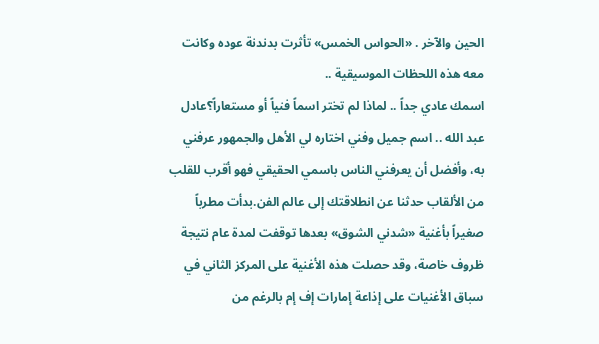الحين والآخر . «الحواس الخمس» تأثرت بدندنة عوده وكانت معه هذه اللحظات الموسيقية ..
اسمك عادي جداً .. لماذا لم تختر اسماً فنياً أو مستعاراً؟عادل عبد الله .. اسم جميل وفني اختاره لي الأهل والجمهور عرفني به، وأفضل أن يعرفني الناس باسمي الحقيقي فهو أقرب للقلب من الألقاب حدثنا عن انطلاقتك إلى عالم الفن.بدأت مطرباً صغيراً بأغنية «شدني الشوق» بعدها توقفت لمدة عام نتيجة ظروف خاصة، وقد حصلت هذه الأغنية على المركز الثاني في سباق الأغنيات على إذاعة إمارات إف إم بالرغم من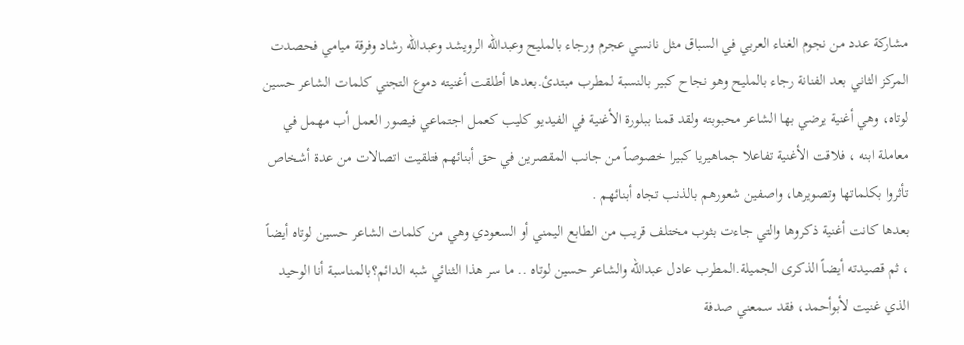مشاركة عدد من نجوم الغناء العربي في السباق مثل نانسي عجرم ورجاء بالمليح وعبدالله الرويشد وعبدالله رشاد وفرقة ميامي فحصدت المركز الثاني بعد الفنانة رجاء بالمليح وهو نجاح كبير بالنسبة لمطرب مبتدئ.بعدها أطلقت أغنيته دموع التجني كلمات الشاعر حسين لوتاه، وهي أغنية يرضي بها الشاعر محبوبته ولقد قمنا ببلورة الأغنية في الفيديو كليب كعمل اجتماعي فيصور العمل أب مهمل في معاملة ابنه ، فلاقت الأغنية تفاعلا جماهيريا كبيرا خصوصاً من جانب المقصرين في حق أبنائهم فتلقيت اتصالات من عدة أشخاص تأثروا بكلماتها وتصويرها، واصفين شعورهم بالذنب تجاه أبنائهم .
بعدها كانت أغنية ذكروها والتي جاءت بثوب مختلف قريب من الطابع اليمني أو السعودي وهي من كلمات الشاعر حسين لوتاه أيضاً ، ثم قصيدته أيضاً الذكرى الجميلة.المطرب عادل عبدالله والشاعر حسين لوتاه .. ما سر هذا الثنائي شبه الدائم؟بالمناسبة أنا الوحيد الذي غنيت لأبوأحمد، فقد سمعني صدفة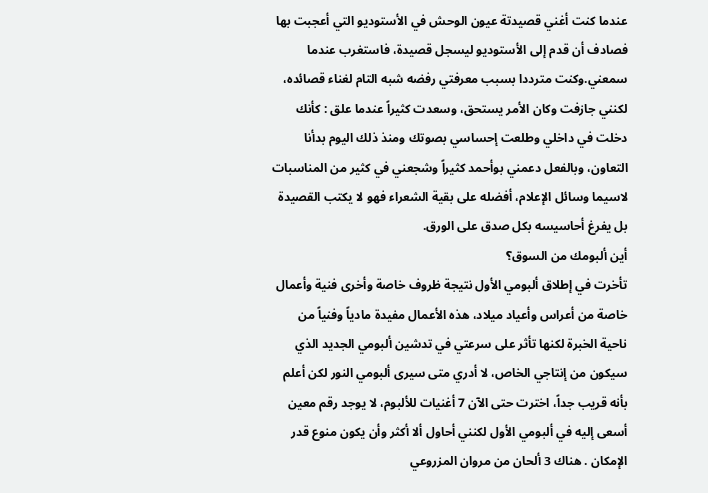عندما كنت أغني قصيدتة عيون الوحش في الأستوديو التي أعجبت بها فصادف أن قدم إلى الأستوديو ليسجل قصيدة، فاستغرب عندما سمعني.وكنت مترددا بسبب معرفتي رفضه شبه التام لغناء قصائده، لكنني جازفت وكان الأمر يستحق، وسعدت كثيراً عندما علق : كأنك دخلت في داخلي وطلعت إحساسي بصوتك ومنذ ذلك اليوم بدأنا التعاون، وبالفعل دعمني بوأحمد كثيراً وشجعني في كثير من المناسبات لاسيما وسائل الإعلام، أفضله على بقية الشعراء فهو لا يكتب القصيدة بل يفرغ أحاسيسه بكل صدق على الورق.
أين ألبومك من السوق؟
تأخرت في إطلاق ألبومي الأول نتيجة ظروف خاصة وأخرى فنية وأعمال خاصة من أعراس وأعياد ميلاد، هذه الأعمال مفيدة مادياً وفنياً من ناحية الخبرة لكنها تأثر على سرعتي في تدشين ألبومي الجديد الذي سيكون من إنتاجي الخاص، لا أدري متى سيرى ألبومي النور لكن أعلم بأنه قريب جداً، اخترت حتى الآن 7 أغنيات للألبوم، لا يوجد رقم معين أسعى إليه في ألبومي الأول لكنني أحاول ألا أكثر وأن يكون منوع قدر الإمكان . هناك 3 ألحان من مروان المزروعي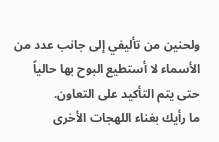ولحنين من تأليفي إلى جانب عدد من الأسماء لا أستطيع البوح بها حالياً حتى يتم التأكيد على التعاون.
ما رأيك بغناء اللهجات الأخرى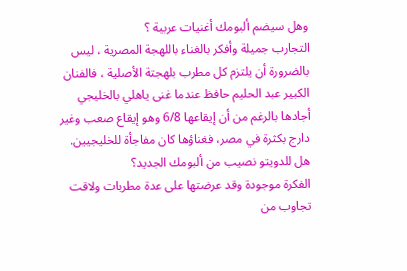وهل سيضم ألبومك أغنيات عربية ؟
التجارب جميلة وأفكر بالغناء باللهجة المصرية ، ليس بالضرورة أن يلتزم كل مطرب بلهجتة الأصلية ، فالفنان الكبير عبد الحليم حافظ عندما غنى ياهلي بالخليجي أجادها بالرغم من أن إيقاعها 6/8 وهو إيقاع صعب وغير دارج بكثرة في مصر، فغناؤها كان مفاجأة للخليجيين.
هل للدويتو نصيب من ألبومك الجديد؟
الفكرة موجودة وقد عرضتها على عدة مطربات ولاقت تجاوب من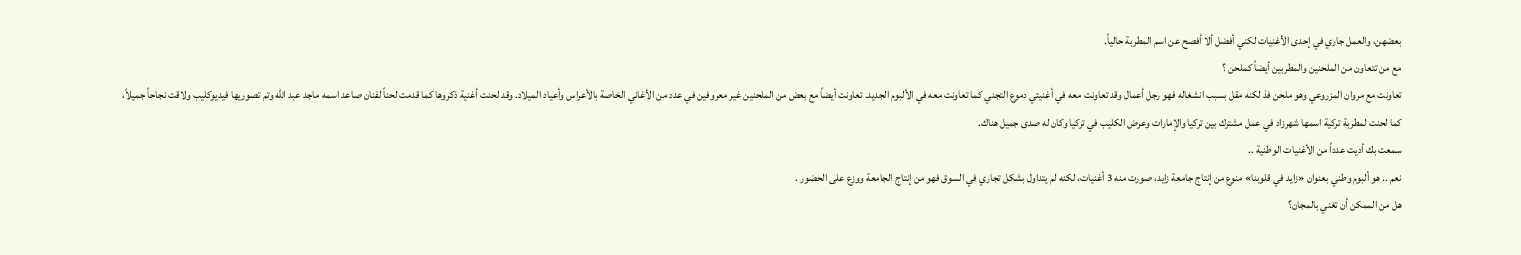بعضهن، والعمل جاري في إحدى الأغنيات لكني أفضل ألا أفصح عن اسم المطربة حالياً.
مع من تتعاون من الملحنين والمطربين أيضاً كملحن ؟
تعاونت مع مروان المزروعي وهو ملحن فذ لكنه مقل بسبب انشغاله فهو رجل أعمال وقد تعاونت معه في أغنيتي دموع التجني كما تعاونت معه في الألبوم الجديد. تعاونت أيضاً مع بعض من الملحنين غير معروفين في عدد من الأغاني الخاصة بالأعراس وأعياد الميلاد. وقد لحنت أغنية ذكروها كما قدمت لحناً لفنان صاعد اسمه ماجد عبد الله وتم تصوريها فيديوكليب ولاقت نجاحاً جميلاً، كما لحنت لمطربة تركية اسمها شهرزاد في عمل مشترك بين تركيا والإمارات وعرض الكليب في تركيا وكان له صدى جميل هناك.
سمعت بك أديت عدداً من الأغنيات الوطنية ..
نعم .. هو ألبوم وطني بعنوان «زايد في قلوبنا» منوع من إنتاج جامعة زايد، صورت منه 3 أغنيات، لكنه لم يتداول بشكل تجاري في السوق فهو من إنتاج الجامعة ووزع على الحضور .
هل من الممكن أن تغني بالمجان؟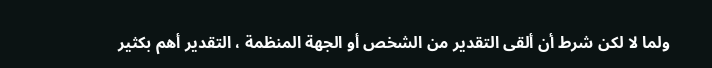ولما لا لكن شرط أن ألقى التقدير من الشخص أو الجهة المنظمة ، التقدير أهم بكثير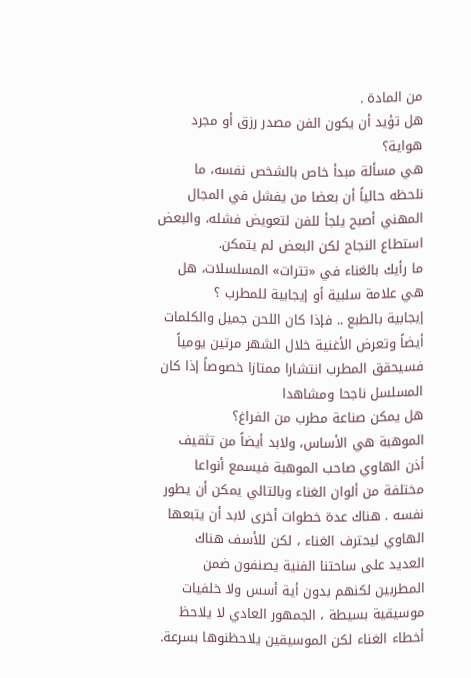من المادة .
هل تؤيد أن يكون الفن مصدر رزق أو مجرد هواية؟
هي مسألة مبدأ خاص بالشخص نفسه، ما نلحظه حالياً أن بعضا من يفشل في المجال المهني أصبح يلجأ للفن لتعويض فشله، والبعض استطاع النجاح لكن البعض لم يتمكن.
ما رأيك بالغناء في «تترات» المسلسلات، هل هي علامة سلبية أو إيجابية للمطرب ؟
إيجابية بالطبع .. فإذا كان اللحن جميل والكلمات أيضاً وتعرض الأغنية خلال الشهر مرتين يومياً فسيحقق المطرب انتشارا ممتازا خصوصاً إذا كان المسلسل ناجحا ومشاهدا
هل يمكن صناعة مطرب من الفراغ؟
الموهبة هي الأساس، ولابد أيضاً من تثقيف أذن الهاوي صاحب الموهبة فيسمع أنواعا مختلفة من ألوان الغناء وبالتالي يمكن أن يطور نفسه . هناك عدة خطوات أخرى لابد أن يتبعها الهاوي ليحترف الغناء ، لكن للأسف هناك العديد على ساحتنا الفنية يصنفون ضمن المطربين لكنهم بدون أية أسس ولا خلفيات موسيقية بسيطة ، الجمهور العادي لا يلاحظ أخطاء الغناء لكن الموسيقين يلاحظنوها بسرعة.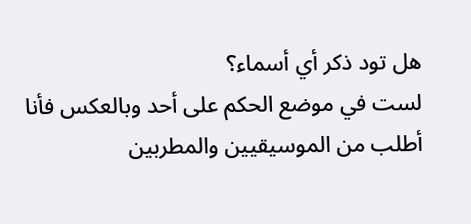هل تود ذكر أي أسماء؟
لست في موضع الحكم على أحد وبالعكس فأنا أطلب من الموسيقيين والمطربين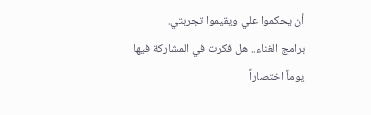أن يحكموا علي ويقيموا تجربتي.
برامج الغناء.. هل فكرت في المشاركة فيها يوماً اختصاراً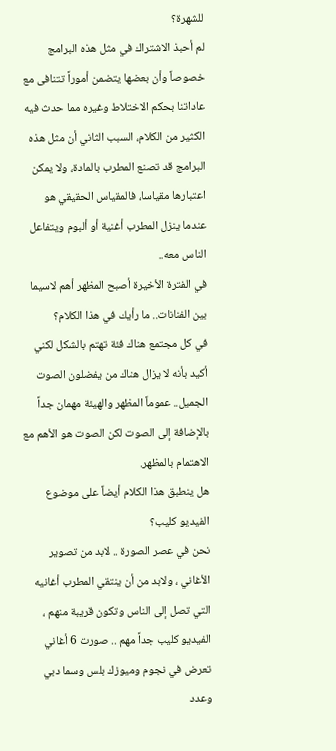للشهرة؟
لم أحبذ الاشتراك في مثل هذه البرامج خصوصاً وأن بعضها يتضمن أموراً تتنافى مع عاداتنا بحكم الاختلاط وغيره مما حدث فيه الكثير من الكلام، السبب الثاني أن مثل هذه البرامج قد تصنع المطرب بالمادة، ولا يمكن اعتبارها مقياسا، فالمقياس الحقيقي هو عندما ينزل المطرب أغنية أو ألبوم ويتفاعل الناس معه..
في الفترة الأخيرة أصبح المظهر أهم لاسيما بين الفنانات.. ما رأيك في هذا الكلام؟
في كل مجتمع هناك فئة تهتم بالشكل لكني أكيد بأنه لا يزال هناك من يفضلون الصوت الجميل.. عموماً المظهر والهيئة مهمان جداً بالإضافة إلى الصوت لكن الصوت هو الأهم مع الاهتمام بالمظهر.
هل ينطبق هذا الكلام أيضاً على موضوع الفيديو كليب؟
نحن في عصر الصورة .. لابد من تصوير الأغاني ، ولابد من أن ينتقي المطرب أغانيه التي تصل إلى الناس وتكون قريبة منهم ، الفيديو كليب جداً مهم .. صورت 6 أغاني تعرض في نجوم وميوزك بلس وسما دبي وعدد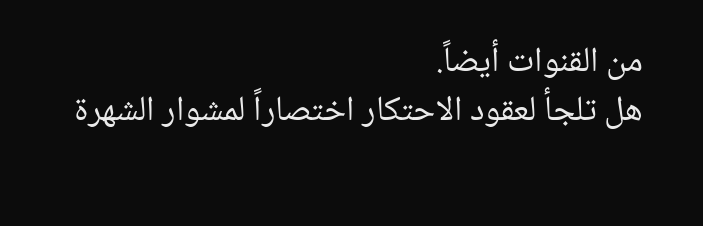من القنوات أيضاً.
هل تلجأ لعقود الاحتكار اختصاراً لمشوار الشهرة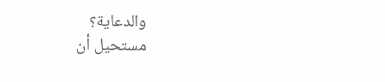والدعاية؟
مستحيل أن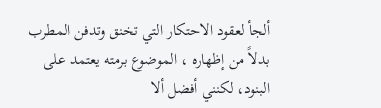ألجأ لعقود الاحتكار التي تخنق وتدفن المطرب بدلاً من إظهاره ، الموضوع برمته يعتمد على البنود، لكنني أفضل ألا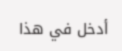أدخل في هذا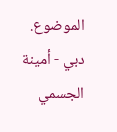الموضوع.
دبي - أمينة الجسمي